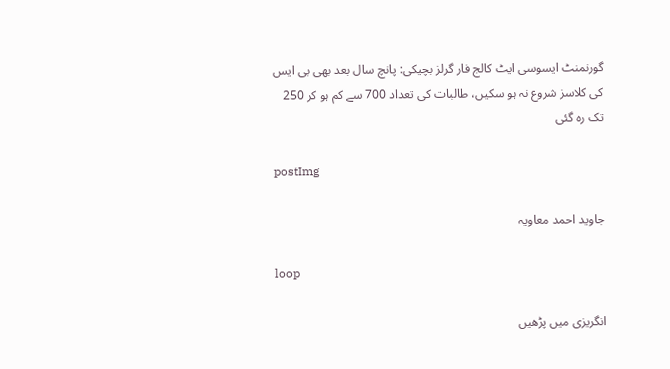گورنمنٹ ایسوسی ایٹ کالج فار گرلز بچیکی: پانچ سال بعد بھی بی ایس کی کلاسز شروع نہ ہو سکیں، طالبات کی تعداد 700 سے کم ہو کر 250 تک رہ گئی

postImg

جاوید احمد معاویہ

loop

انگریزی میں پڑھیں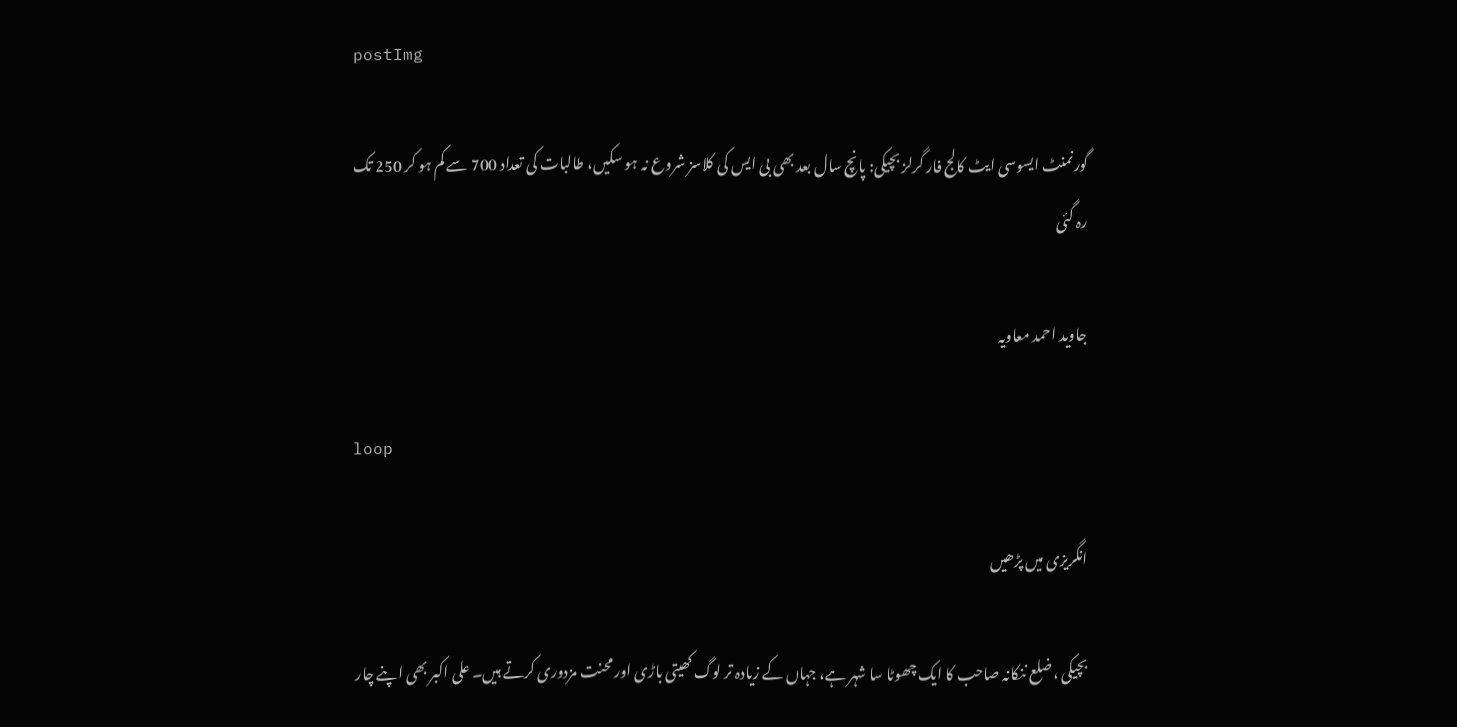postImg

گورنمنٹ ایسوسی ایٹ کالج فار گرلز بچیکی: پانچ سال بعد بھی بی ایس کی کلاسز شروع نہ ہو سکیں، طالبات کی تعداد 700 سے کم ہو کر 250 تک رہ گئی

جاوید احمد معاویہ

loop

انگریزی میں پڑھیں

بچیکی ،ضلع ننکانہ صاحب کا ایک چھوٹا سا شہر ہے، جہاں کے زیادہ تر لوگ کھیتی باڑی اور محنت مزدوری کرتے ہیں۔ علی اکبر بھی اپنے چار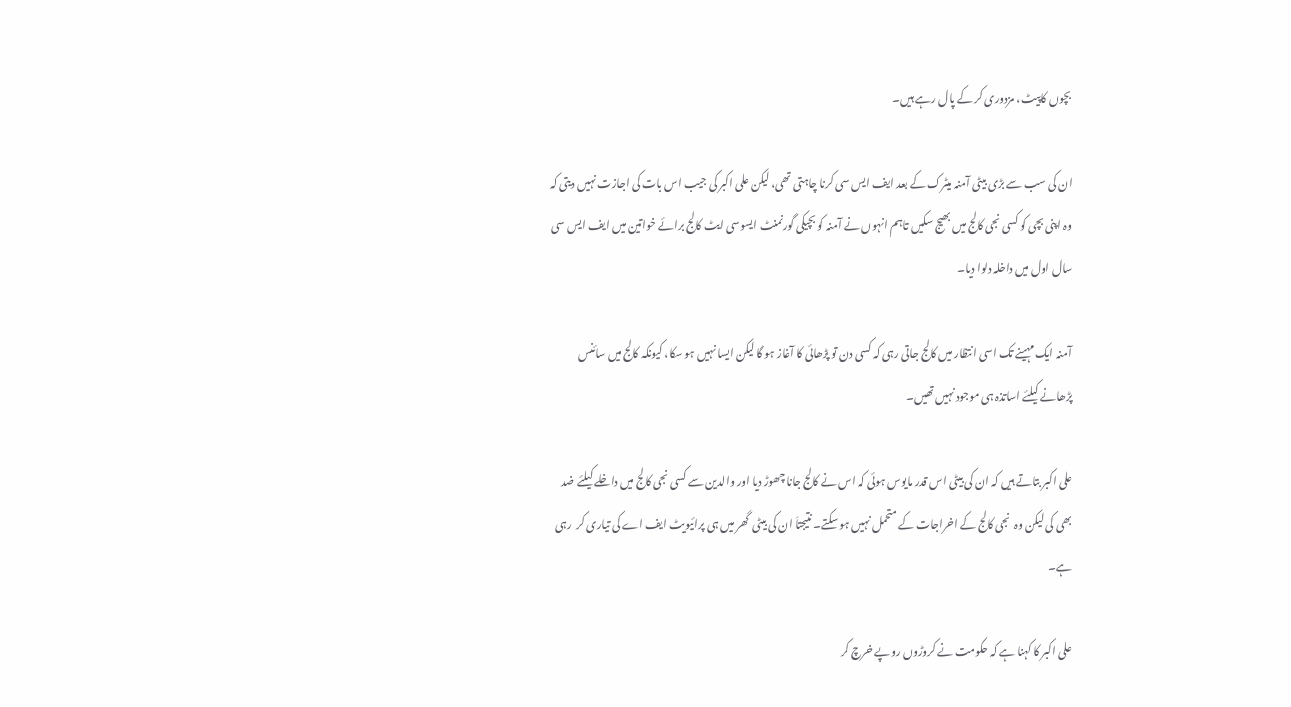بچوں کاپیٹ، مزدوری کر کے پال رہے ہیں۔

ان کی سب سے بڑی بیٹی آمنہ میٹرک کے بعد ایف ایس سی کرنا چاہتی تھی، لیکن علی اکبر کی جیب اس بات کی اجازت نہیں دیتی کہ وہ اپنی بچی کو کسی نجی کالج میں بھیج سکیں تاہم انہوں نے آمنہ کو بچیکی گورنمنٹ ایسوسی ایٹ کالج برائے خواتین میں ایف ایس سی سال اول میں داخلہ دلوا دیا۔

آمنہ ایک مہینے تک اسی انتظار میں کالج جاتی رہی کہ کسی دن تو پڑھائی کا آغاز ہو گا لیکن ایسا نہیں ہو سکا، کیونکہ کالج میں سائنس پڑھانے کیلئے اساتذہ ہی موجود نہیں تھیں۔

علی اکبر بتاتے ہیں کہ ان کی بیٹی اس قدر مایوس ہوئی کہ اس نے کالج جانا چھوڑ دیا اور والدین سے کسی نجی کالج میں داخلے کیلئے ضد بھی کی لیکن وہ  نجی کالج کے اخراجات کے متحمل نہیں ہو سکتے۔ نتیجتاَ ان کی بیٹی  گھر میں ہی پرائیویٹ ایف اے کی تیاری کر  رہی ہے۔

علی اکبر کا کہنا ہے کہ حکومت نے کروڑوں روپے خرچ کر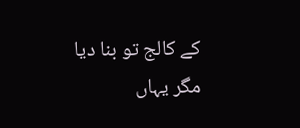کے کالج تو بنا دیا مگر یہاں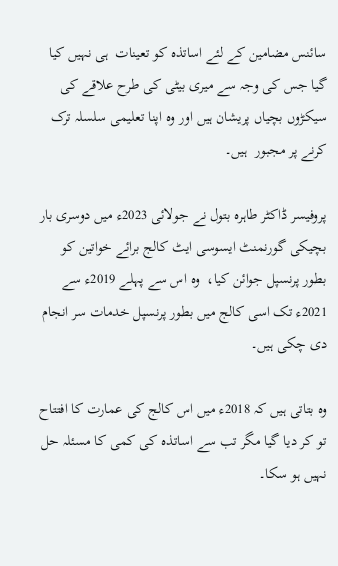سائنس مضامین کے لئے اساتذہ کو تعینات  ہی نہیں کیا گیا جس کی وجہ سے میری بیٹی کی طرح علاقے کی سیکڑوں بچیاں پریشان ہیں اور وہ اپنا تعلیمی سلسلہ ترک کرنے پر مجبور  ہیں۔

پروفیسر ڈاکٹر طاہرہ بتول نے جولائی 2023ء میں دوسری بار بچیکی گورنمنٹ ایسوسی ایٹ کالج برائے خواتین کو بطور پرنسپل جوائن کیا،  وہ اس سے پہلے 2019ء سے 2021ء تک اسی کالج میں بطور پرنسپل خدمات سر انجام دی چکی ہیں۔

وہ بتاتی ہیں کہ 2018ء میں اس کالج کی عمارت کا افتتاح تو کر دیا گیا مگر تب سے اساتذہ کی کمی کا مسئلہ حل نہیں ہو سکا۔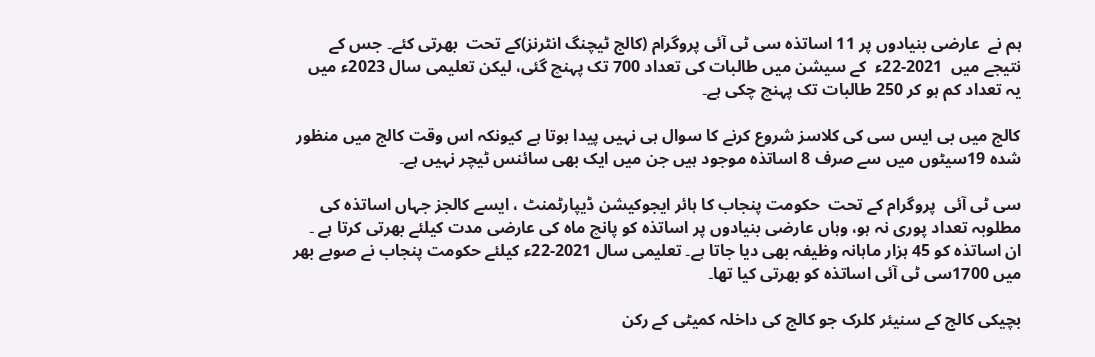ہم نے  عارضی بنیادوں پر 11 اساتذہ سی ٹی آئی پروگرام (کالج ٹیچنگ انٹرنز)کے تحت  بھرتی کئے۔ جس کے نتیجے میں  2021-22ء  کے سیشن میں طالبات کی تعداد 700 تک پہنچ گئی، لیکن تعلیمی سال 2023ء میں یہ تعداد کم ہو کر 250 طالبات تک پہنچ چکی ہے۔

کالج میں بی ایس سی کی کلاسز شروع کرنے کا سوال ہی نہیں پیدا ہوتا ہے کیونکہ اس وقت کالج میں منظور شدہ 19سیٹوں میں سے صرف 8 اساتذہ موجود ہیں جن میں ایک بھی سائنس ٹیچر نہیں ہے۔

سی ٹی آئی  پروگرام کے تحت  حکومت پنجاب کا ہائر ایجوکیشن ڈیپارٹمنٹ ، ایسے کالجز جہاں اساتذہ کی مطلوبہ تعداد پوری نہ ہو، وہاں عارضی بنیادوں پر اساتذہ کو پانچ ماہ کی عارضی مدت کیلئے بھرتی کرتا ہے ۔ ان اساتذہ کو 45 ہزار ماہانہ وظیفہ بھی دیا جاتا ہے۔ تعلیمی سال 2021-22ء کیلئے حکومت پنجاب نے صوبے بھر میں 1700سی ٹی آئی اساتذہ کو بھرتی کیا تھا۔

بچیکی کالج کے سنیئر کلرک جو کالج کی داخلہ کمیٹی کے رکن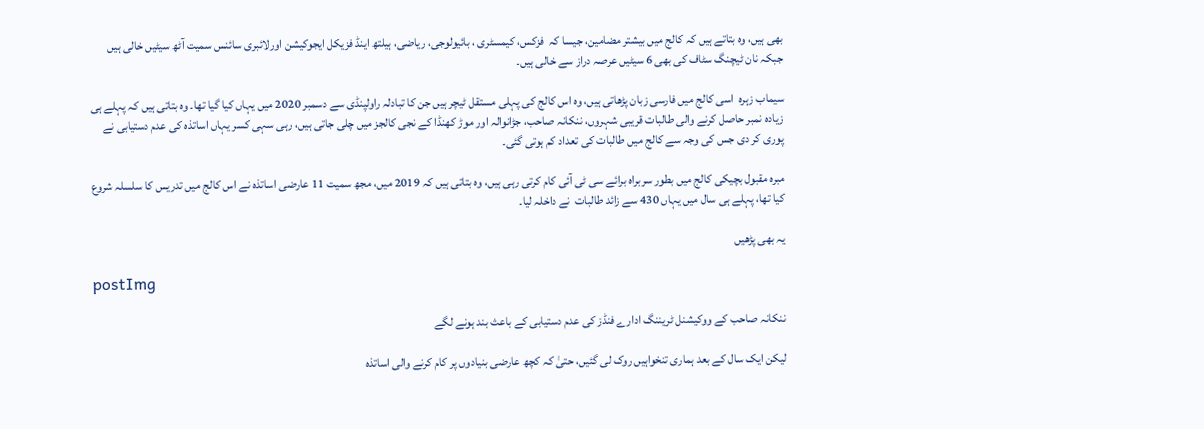بھی ہیں، وہ بتاتے ہیں کہ کالج میں بیشتر مضامین، جیسا کہ  فزکس، کیمسٹری ، بائیولوجی، ریاضی، ہیلتھ اینڈ فزیکل ایجوکیشن اورلائبری سائنس سمیت آٹھ سیٹیں خالی ہیں جبکہ نان ٹیچنگ سٹاف کی بھی 6 سیٹیں عرصہ دراز سے خالی ہیں۔

سیماب زہرہ  اسی کالج میں فارسی زبان پڑھاتی ہیں، وہ اس کالج کی پہلی مستقل ٹیچر ہیں جن کا تبادلہ راولپنڈی سے دسمبر 2020 میں یہاں کیا گیا تھا۔ وہ بتاتی ہیں کہ پہلے ہی زیادہ نمبر حاصل کرنے والی طالبات قریبی شہروں، ننکانہ صاحب، جڑانوالہ اور موڑ کھنڈا کے نجی کالجز میں چلی جاتی ہیں، رہی سہی کسر یہاں اساتذہ کی عدم دستیابی نے پوری کر دی جس کی وجہ سے کالج میں طالبات کی تعداد کم ہوتی گئی۔

مبرہ مقبول بچیکی کالج میں بطور سربراہ برائے سی ٹی آئی کام کرتی رہی ہیں، وہ بتاتی ہیں کہ 2019 میں، مجھ سمیت 11 عارضی اساتذہ نے اس کالج میں تدریس کا سلسلہ شروع کیا تھا، پہلے ہی سال میں یہاں 430 سے زائد طالبات  نے داخلہ لیا۔

یہ بھی پڑھیں

postImg

ننکانہ صاحب کے ووکیشنل ٹریننگ ادارے فنڈز کی عدم دستیابی کے باعث بند ہونے لگے

لیکن ایک سال کے بعد ہماری تنخواہیں روک لی گئیں، حتیٰ کہ کچھ عارضی بنیادوں پر کام کرنے والی اساتذہ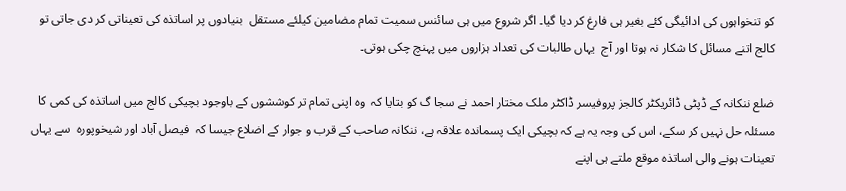کو تنخواہوں کی ادائیگی کئے بغیر ہی فارغ کر دیا گیا۔ اگر شروع میں ہی سائنس سمیت تمام مضامین کیلئے مستقل  بنیادوں پر اساتذہ کی تعیناتی کر دی جاتی تو کالج اتنے مسائل کا شکار نہ ہوتا اور آج  یہاں طالبات کی تعداد ہزاروں میں پہنچ چکی ہوتی۔

ضلع ننکانہ کے ڈپٹی ڈائریکٹر کالجز پروفیسر ڈاکٹر ملک مختار احمد نے سجا گ کو بتایا کہ  وہ اپنی تمام تر کوششوں کے باوجود بچیکی کالج میں اساتذہ کی کمی کا مسئلہ حل نہیں کر سکے، اس کی وجہ یہ ہے کہ بچیکی ایک پسماندہ علاقہ ہے، ننکانہ صاحب کے قرب و جوار کے اضلاع جیسا کہ  فیصل آباد اور شیخوپورہ  سے یہاں تعینات ہونے والی اساتذہ موقع ملتے ہی اپنے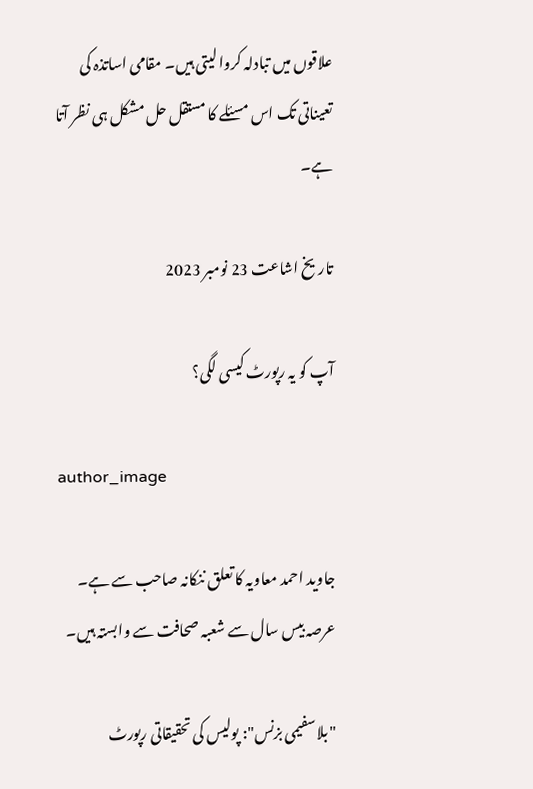علاقوں میں تبادلہ کروا لیتی ہیں۔ مقامی اساتذہ کی تعیناتی تک اس مسئلے کا مستقل حل مشکل ہی نظر آتا ہے۔

تاریخ اشاعت 23 نومبر 2023

آپ کو یہ رپورٹ کیسی لگی؟

author_image

جاوید احمد معاویہ کا تعلق ننکانہ صاحب سے ہے۔ عرصہ بیس سال سے شعبہ صحافت سے وابستہ ہیں۔

"بلاسفیمی بزنس": پولیس کی تحقیقاتی رپورٹ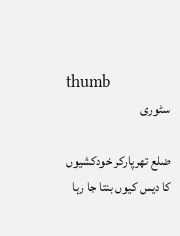thumb
سٹوری

ضلع تھرپارکر خودکشیوں کا دیس کیوں بنتا جا رہا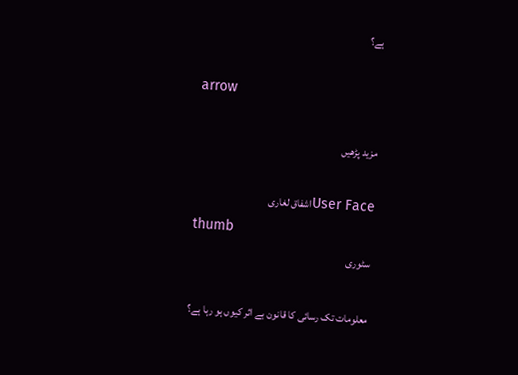ہے؟

arrow

مزید پڑھیں

User Faceاشفاق لغاری
thumb
سٹوری

معلومات تک رسائی کا قانون بے اثر کیوں ہو رہا ہے؟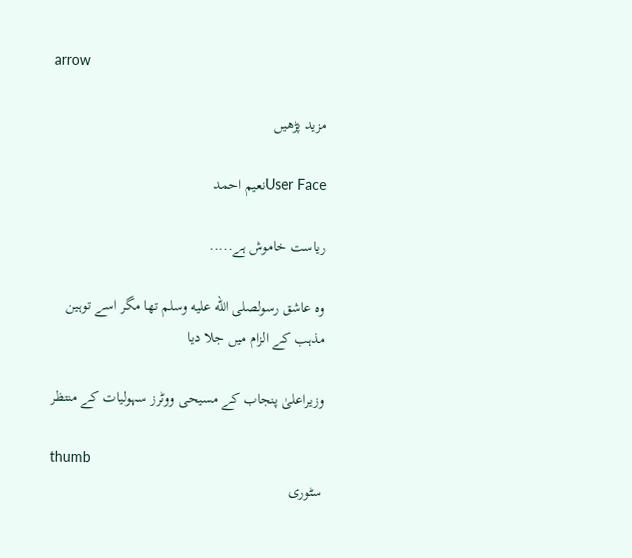arrow

مزید پڑھیں

User Faceنعیم احمد

ریاست خاموش ہے.....

وہ عاشق رسولصلى الله عليه وسلم تھا مگر اسے توہین مذہب کے الزام میں جلا دیا

وزیراعلیٰ پنجاب کے مسیحی ووٹرز سہولیات کے منتظر

thumb
سٹوری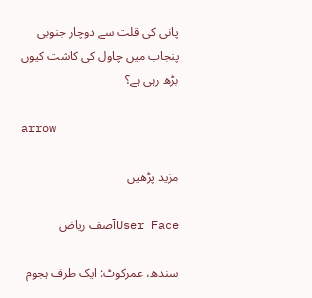پانی کی قلت سے دوچار جنوبی پنجاب میں چاول کی کاشت کیوں بڑھ رہی ہے؟

arrow

مزید پڑھیں

User Faceآصف ریاض

سندھ، عمرکوٹ: ایک طرف ہجوم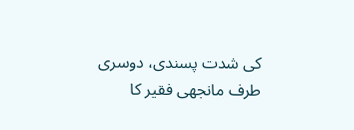کی شدت پسندی، دوسری طرف مانجھی فقیر کا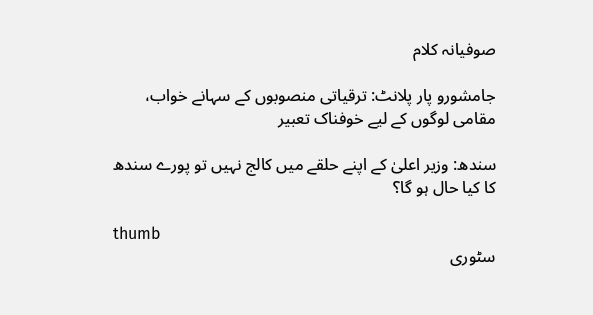صوفیانہ کلام

جامشورو پار پلانٹ: ترقیاتی منصوبوں کے سہانے خواب، مقامی لوگوں کے لیے خوفناک تعبیر

سندھ: وزیر اعلیٰ کے اپنے حلقے میں کالج نہیں تو پورے سندھ کا کیا حال ہو گا؟

thumb
سٹوری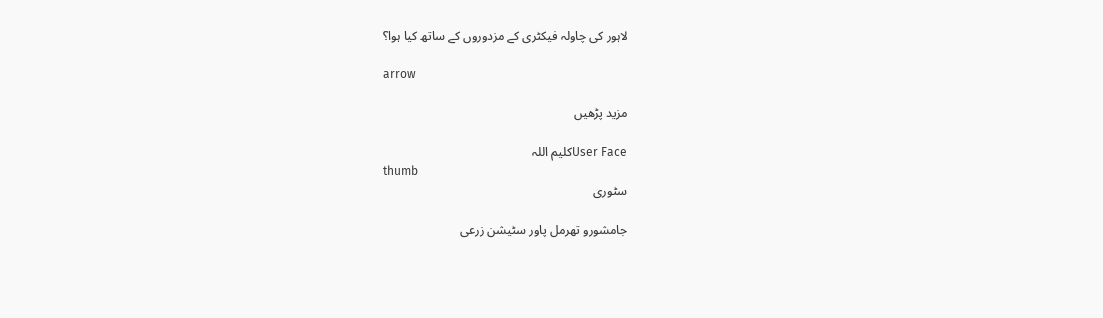لاہور کی چاولہ فیکٹری کے مزدوروں کے ساتھ کیا ہوا؟

arrow

مزید پڑھیں

User Faceکلیم اللہ
thumb
سٹوری

جامشورو تھرمل پاور سٹیشن زرعی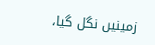زمینیں نگل گیا،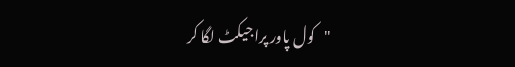"کول پاور پراجیکٹ لگا کر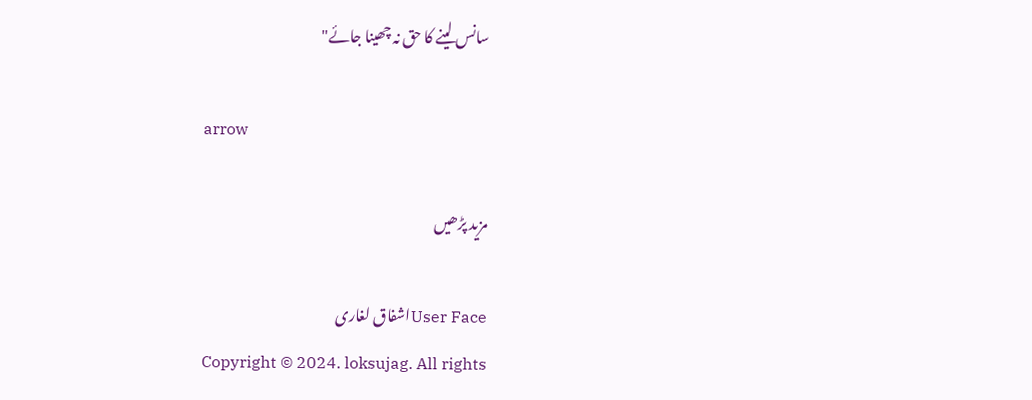سانس لینے کا حق نہ چھینا جائے"

arrow

مزید پڑھیں

User Faceاشفاق لغاری
Copyright © 2024. loksujag. All rights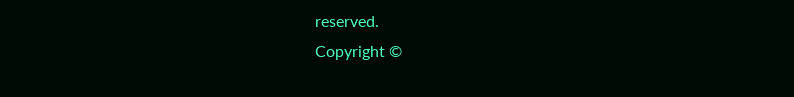reserved.
Copyright ©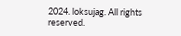2024. loksujag. All rights reserved.